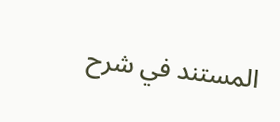المستند في شرح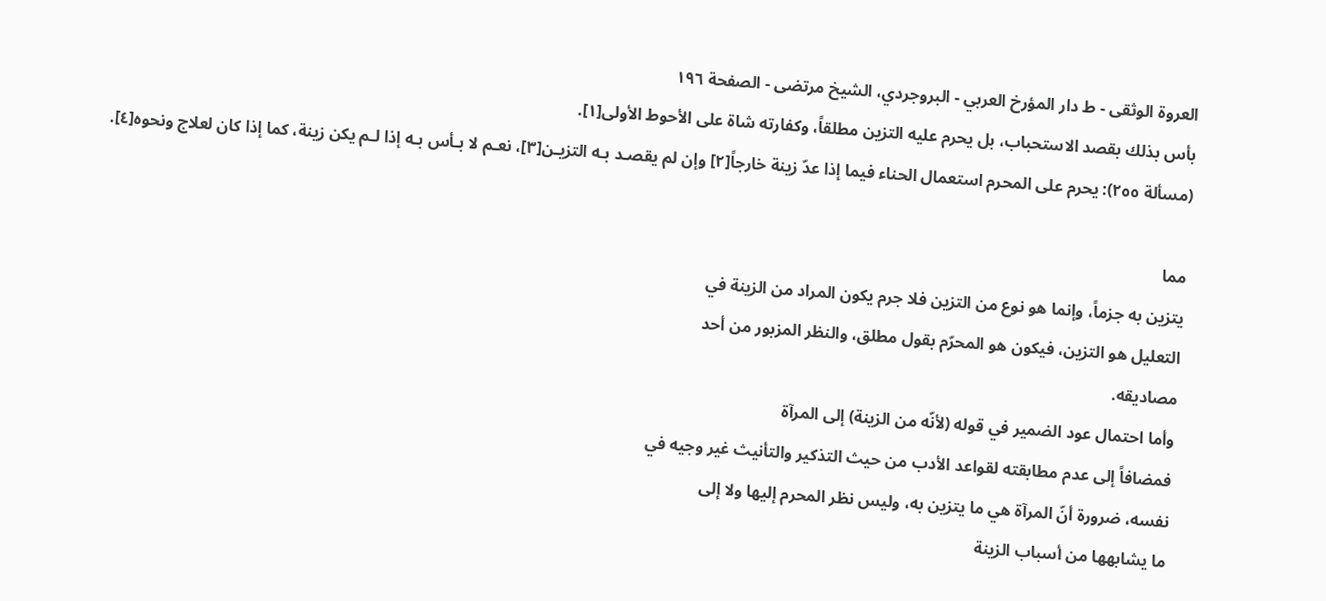العروة الوثقى - ط دار المؤرخ العربي - البروجردي، الشيخ مرتضى - الصفحة ١٩٦
بأس بذلك بقصد الاستحباب، بل يحرم عليه التزين مطلقاً، وكفارته شاة على الأحوط الأولى[١].
(مسألة ٢٥٥): يحرم على المحرم استعمال الحناء فيما إذا عدّ زينة خارجاً[٢] وإن لم يقصـد بـه التزيـن[٣]، نعـم لا بـأس بـه إذا لـم يكن زينة، كما إذا كان لعلاج ونحوه[٤].

مما
يتزين به جزماً، وإنما هو نوع من التزين فلا جرم يكون المراد من الزينة في
التعليل هو التزين، فيكون هو المحرّم بقول مطلق، والنظر المزبور من أحد
مصاديقه.
وأما احتمال عود الضمير في قوله (لأنّه من الزينة) إلى المرآة
فمضافاً إلى عدم مطابقته لقواعد الأدب من حيث التذكير والتأنيث غير وجيه في
نفسه، ضرورة أنّ المرآة هي ما يتزين به، وليس نظر المحرم إليها ولا إلى
ما يشابهها من أسباب الزينة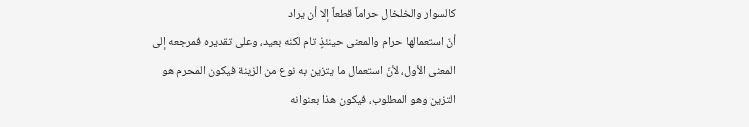كالسوار والخلخال حراماً قطعاً إلا أن يراد
أنّ استعمالها حرام والمعنى حينئذٍ تام لكنه بعيد، وعلى تقديره فمرجعه إلى
المعنى الأول، لأنّ استعمال ما يتزين به نوع من الزينة فيكون المحرم هو
التزين وهو المطلوب، فيكون هذا بعنوانه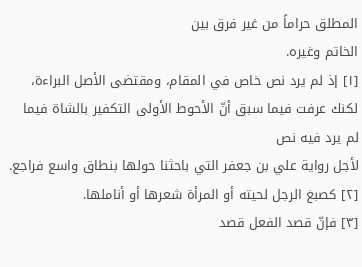المطلق حراماً من غير فرق بين
الخاتم وغيره.
[١] إذ لم يرد نص خاص في المقام، ومقتضى الأصل البراءة،
لكنك عرفت فيما سبق أنّ الأحوط الأولى التكفير بالشاة فيما لم يرد فيه نص
لأجل رواية علي بن جعفر التي باحثنا حولها بنطاق واسع فراجع.
[٢] كصبغ الرجل لحيته أو المرأة شعرها أو أناملها.
[٣] فإنّ قصد الفعل قصد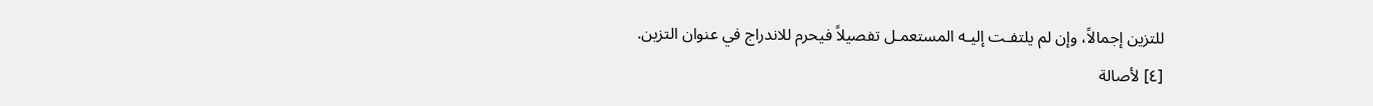للتزين إجمالاً، وإن لم يلتفـت إليـه المستعمـل تفصيلاً فيحرم للاندراج في عنوان التزين.
[٤] لأصالة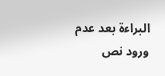البراءة بعد عدم ورود نص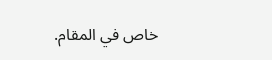خاص في المقام.